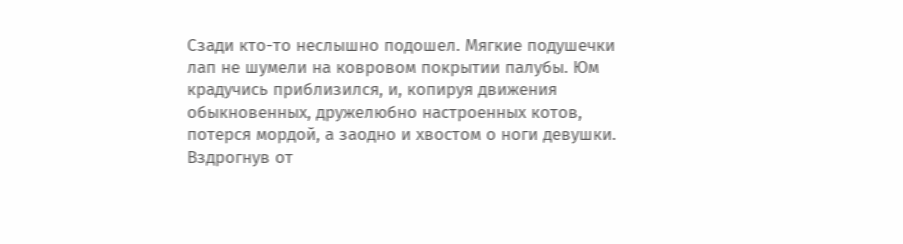Сзади кто-то неслышно подошел. Мягкие подушечки лап не шумели на ковровом покрытии палубы. Юм крадучись приблизился, и, копируя движения обыкновенных, дружелюбно настроенных котов, потерся мордой, а заодно и хвостом о ноги девушки.
Вздрогнув от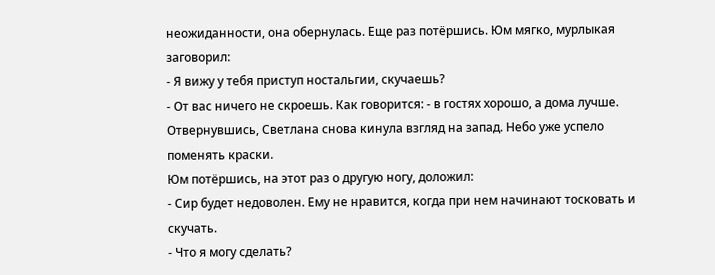неожиданности, она обернулась. Еще раз потёршись. Юм мягко, мурлыкая заговорил:
- Я вижу у тебя приступ ностальгии, скучаешь?
- От вас ничего не скроешь. Как говорится: - в гостях хорошо, а дома лучше.
Отвернувшись, Светлана снова кинула взгляд на запад. Небо уже успело поменять краски.
Юм потёршись, на этот раз о другую ногу, доложил:
- Сир будет недоволен. Ему не нравится, когда при нем начинают тосковать и скучать.
- Что я могу сделать?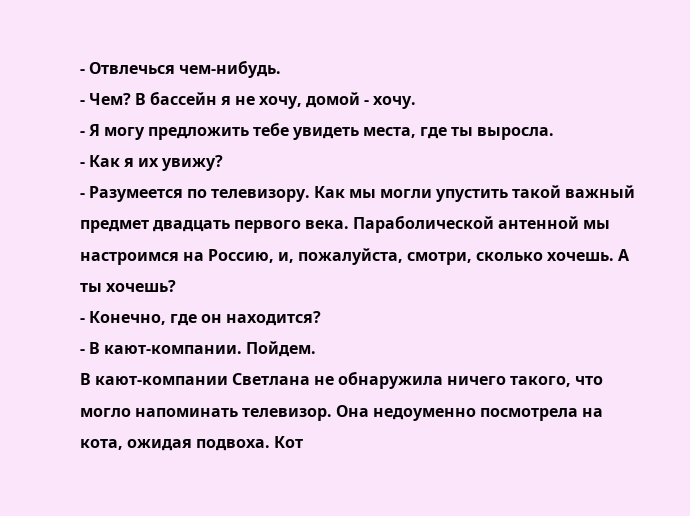- Отвлечься чем-нибудь.
- Чем? В бассейн я не хочу, домой - хочу.
- Я могу предложить тебе увидеть места, где ты выросла.
- Как я их увижу?
- Разумеется по телевизору. Как мы могли упустить такой важный предмет двадцать первого века. Параболической антенной мы настроимся на Россию, и, пожалуйста, смотри, сколько хочешь. А ты хочешь?
- Конечно, где он находится?
- В кают-компании. Пойдем.
В кают-компании Светлана не обнаружила ничего такого, что могло напоминать телевизор. Она недоуменно посмотрела на кота, ожидая подвоха. Кот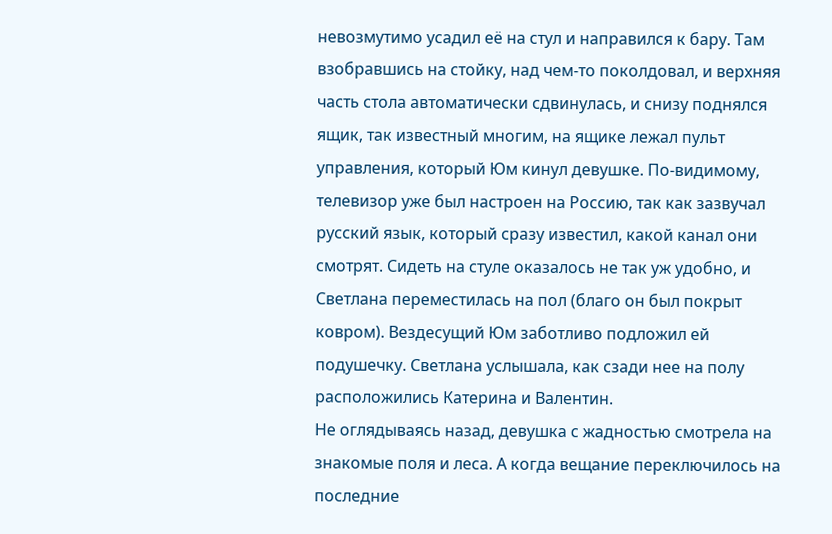невозмутимо усадил её на стул и направился к бару. Там взобравшись на стойку, над чем-то поколдовал, и верхняя часть стола автоматически сдвинулась, и снизу поднялся ящик, так известный многим, на ящике лежал пульт управления, который Юм кинул девушке. По-видимому, телевизор уже был настроен на Россию, так как зазвучал русский язык, который сразу известил, какой канал они смотрят. Сидеть на стуле оказалось не так уж удобно, и Светлана переместилась на пол (благо он был покрыт ковром). Вездесущий Юм заботливо подложил ей подушечку. Светлана услышала, как сзади нее на полу расположились Катерина и Валентин.
Не оглядываясь назад, девушка с жадностью смотрела на знакомые поля и леса. А когда вещание переключилось на последние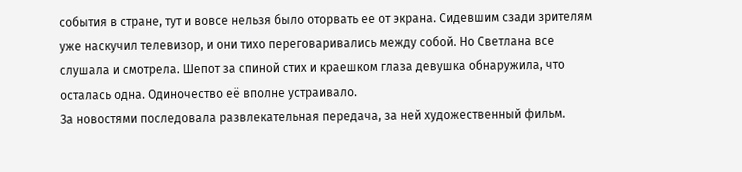события в стране, тут и вовсе нельзя было оторвать ее от экрана. Сидевшим сзади зрителям уже наскучил телевизор, и они тихо переговаривались между собой. Но Светлана все слушала и смотрела. Шепот за спиной стих и краешком глаза девушка обнаружила, что осталась одна. Одиночество её вполне устраивало.
За новостями последовала развлекательная передача, за ней художественный фильм.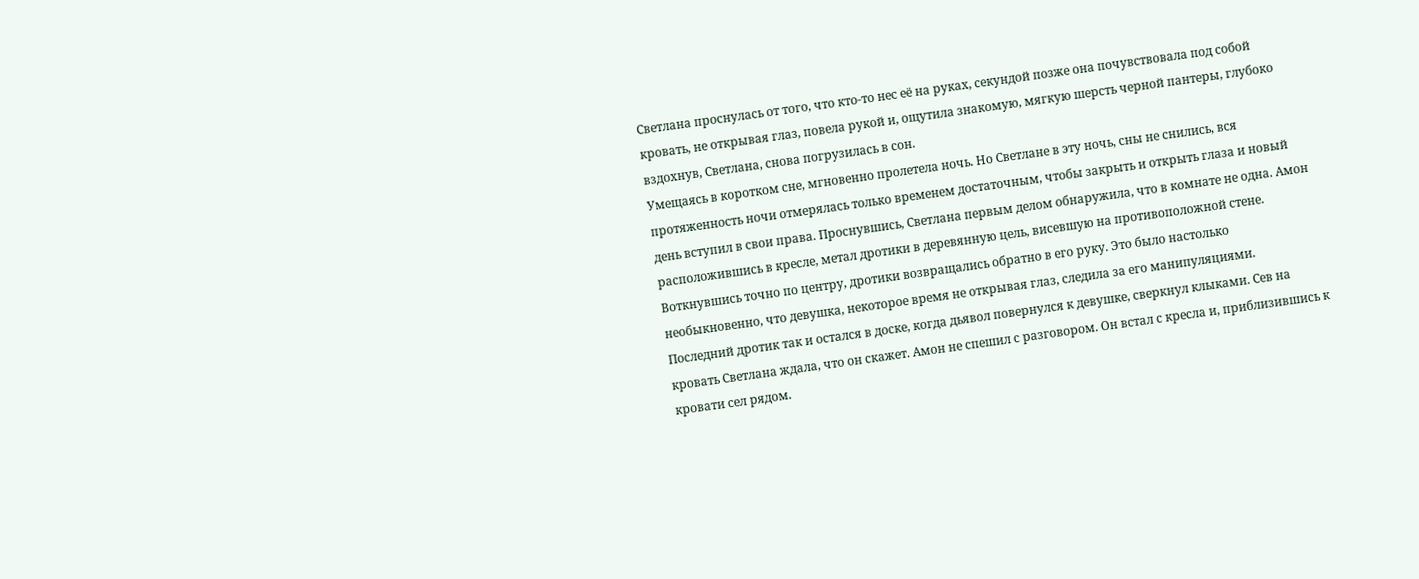Светлана проснулась от того, что кто-то нес её на руках, секундой позже она почувствовала под собой кровать, не открывая глаз, повела рукой и, ощутила знакомую, мягкую шерсть черной пантеры, глубоко вздохнув, Светлана, снова погрузилась в сон.
Умещаясь в коротком сне, мгновенно пролетела ночь. Но Светлане в эту ночь, сны не снились, вся протяженность ночи отмерялась только временем достаточным, чтобы закрыть и открыть глаза и новый день вступил в свои права. Проснувшись, Светлана первым делом обнаружила, что в комнате не одна. Амон расположившись в кресле, метал дротики в деревянную цель, висевшую на противоположной стене. Воткнувшись точно по центру, дротики возвращались обратно в его руку. Это было настолько необыкновенно, что девушка, некоторое время не открывая глаз, следила за его манипуляциями.
Последний дротик так и остался в доске, когда дьявол повернулся к девушке, сверкнул клыками. Сев на кровать Светлана ждала, что он скажет. Амон не спешил с разговором. Он встал с кресла и, приблизившись к кровати сел рядом.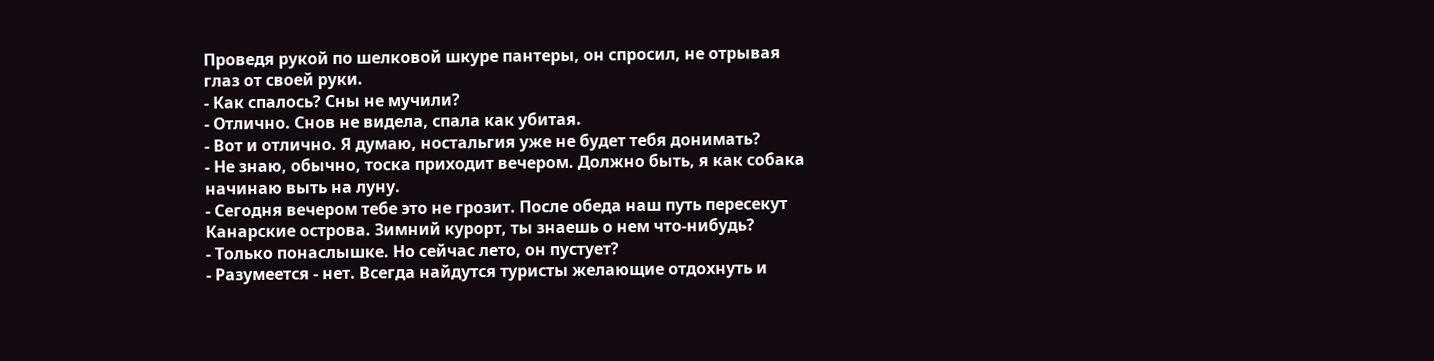Проведя рукой по шелковой шкуре пантеры, он спросил, не отрывая глаз от своей руки.
- Как спалось? Сны не мучили?
- Отлично. Снов не видела, спала как убитая.
- Вот и отлично. Я думаю, ностальгия уже не будет тебя донимать?
- Не знаю, обычно, тоска приходит вечером. Должно быть, я как собака начинаю выть на луну.
- Сегодня вечером тебе это не грозит. После обеда наш путь пересекут Канарские острова. Зимний курорт, ты знаешь о нем что-нибудь?
- Только понаслышке. Но сейчас лето, он пустует?
- Разумеется - нет. Всегда найдутся туристы желающие отдохнуть и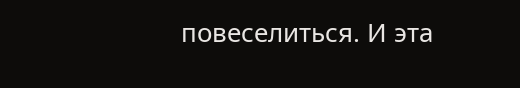повеселиться. И эта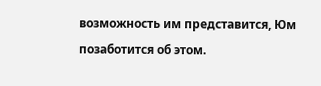возможность им представится, Юм позаботится об этом.